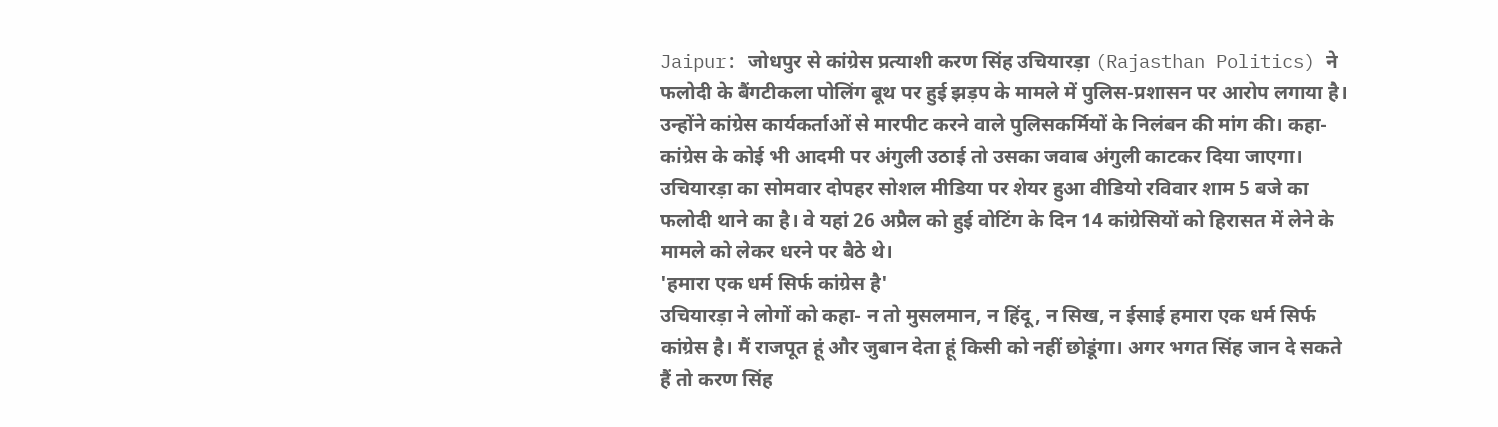Jaipur: जोधपुर से कांग्रेस प्रत्याशी करण सिंह उचियारड़ा (Rajasthan Politics) ने फलोदी के बैंगटीकला पोलिंग बूथ पर हुई झड़प के मामले में पुलिस-प्रशासन पर आरोप लगाया है। उन्होंने कांग्रेस कार्यकर्ताओं से मारपीट करने वाले पुलिसकर्मियों के निलंबन की मांग की। कहा- कांग्रेस के कोई भी आदमी पर अंगुली उठाई तो उसका जवाब अंगुली काटकर दिया जाएगा। उचियारड़ा का सोमवार दोपहर सोशल मीडिया पर शेयर हुआ वीडियो रविवार शाम 5 बजे का फलोदी थाने का है। वे यहां 26 अप्रैल को हुई वोटिंग के दिन 14 कांग्रेसियों को हिरासत में लेने के मामले को लेकर धरने पर बैठे थे।
'हमारा एक धर्म सिर्फ कांग्रेस है'
उचियारड़ा ने लोगों को कहा- न तो मुसलमान, न हिंदू, न सिख, न ईसाई हमारा एक धर्म सिर्फ कांग्रेस है। मैं राजपूत हूं और जुबान देता हूं किसी को नहीं छोडूंगा। अगर भगत सिंह जान दे सकते हैं तो करण सिंह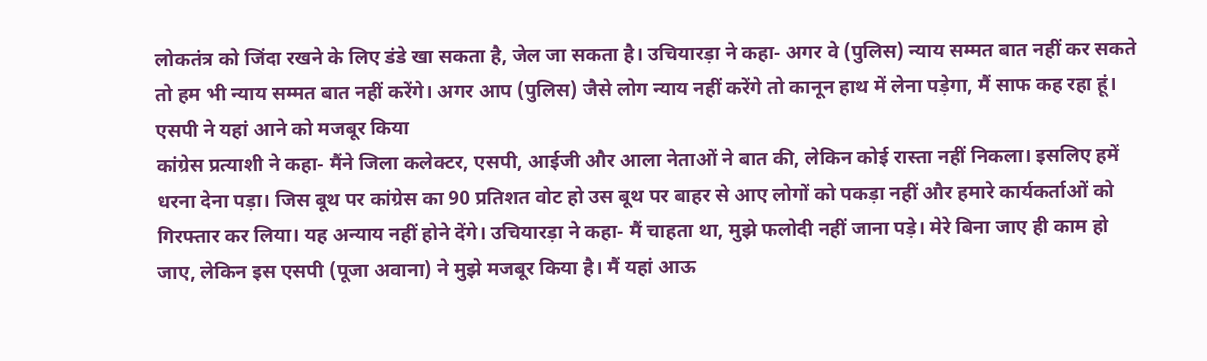लोकतंत्र को जिंदा रखने के लिए डंडे खा सकता है, जेल जा सकता है। उचियारड़ा ने कहा- अगर वे (पुलिस) न्याय सम्मत बात नहीं कर सकते तो हम भी न्याय सम्मत बात नहीं करेंगे। अगर आप (पुलिस) जैसे लोग न्याय नहीं करेंगे तो कानून हाथ में लेना पड़ेगा, मैं साफ कह रहा हूं।
एसपी ने यहां आने को मजबूर किया
कांग्रेस प्रत्याशी ने कहा- मैंने जिला कलेक्टर, एसपी, आईजी और आला नेताओं ने बात की, लेकिन कोई रास्ता नहीं निकला। इसलिए हमें धरना देना पड़ा। जिस बूथ पर कांग्रेस का 90 प्रतिशत वोट हो उस बूथ पर बाहर से आए लोगों को पकड़ा नहीं और हमारे कार्यकर्ताओं को गिरफ्तार कर लिया। यह अन्याय नहीं होने देंगे। उचियारड़ा ने कहा- मैं चाहता था, मुझे फलोदी नहीं जाना पड़े। मेरे बिना जाए ही काम हो जाए, लेकिन इस एसपी (पूजा अवाना) ने मुझे मजबूर किया है। मैं यहां आऊ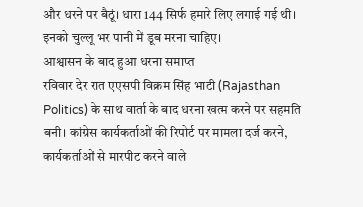और धरने पर बैठूं। धारा 144 सिर्फ हमारे लिए लगाई गई थी। इनको चुल्लू भर पानी में डूब मरना चाहिए।
आश्वासन के बाद हुआ धरना समाप्त
रविवार देर रात एएसपी विक्रम सिंह भाटी (Rajasthan Politics) के साथ वार्ता के बाद धरना खत्म करने पर सहमति बनी। कांग्रेस कार्यकर्ताओं की रिपोर्ट पर मामला दर्ज करने, कार्यकर्ताओं से मारपीट करने वाले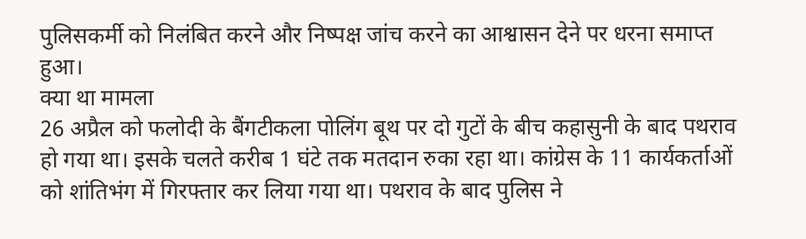पुलिसकर्मी को निलंबित करने और निष्पक्ष जांच करने का आश्वासन देने पर धरना समाप्त हुआ।
क्या था मामला
26 अप्रैल को फलोदी के बैंगटीकला पोलिंग बूथ पर दो गुटों के बीच कहासुनी के बाद पथराव हो गया था। इसके चलते करीब 1 घंटे तक मतदान रुका रहा था। कांग्रेस के 11 कार्यकर्ताओं को शांतिभंग में गिरफ्तार कर लिया गया था। पथराव के बाद पुलिस ने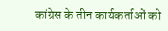कांग्रेस के तीन कार्यकर्ताओं को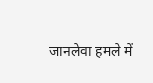जानलेवा हमले में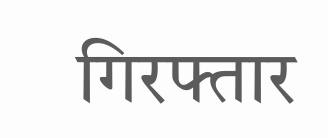गिरफ्तार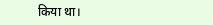किया था।